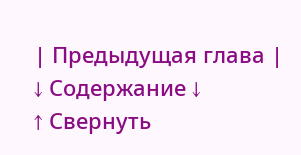| Предыдущая глава |
↓ Содержание ↓
↑ Свернуть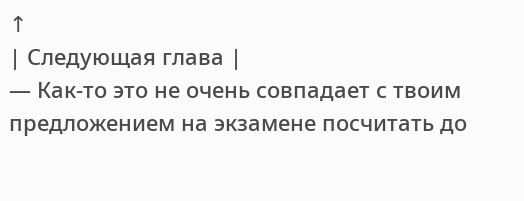↑
| Следующая глава |
— Как-то это не очень совпадает с твоим предложением на экзамене посчитать до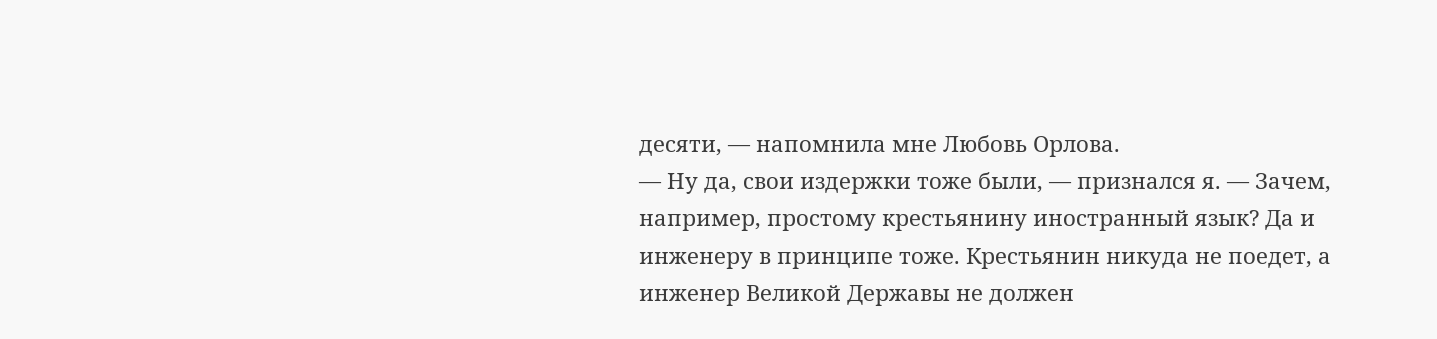десяти, — напомнила мне Любовь Орлова.
— Ну да, свои издержки тоже были, — признался я. — Зачем, например, простому крестьянину иностранный язык? Да и инженеру в принципе тоже. Крестьянин никуда не поедет, а инженер Великой Державы не должен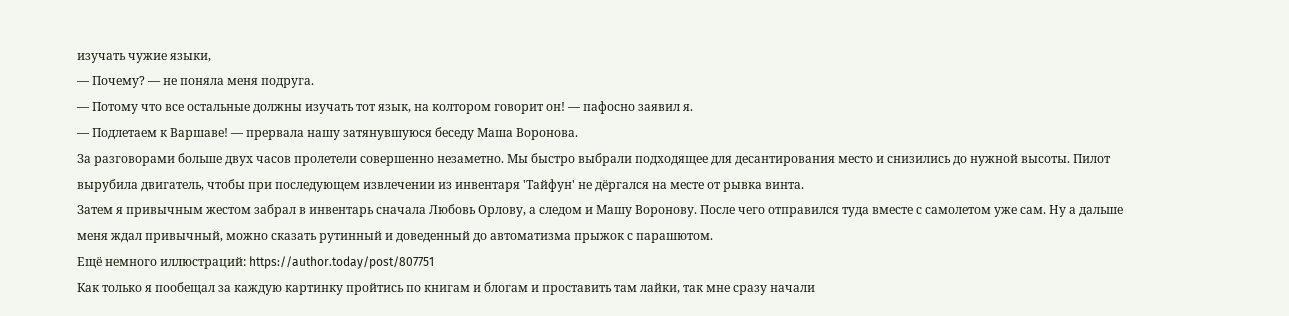изучать чужие языки,
— Почему? — не поняла меня подруга.
— Потому что все остальные должны изучать тот язык, на колтором говорит он! — пафосно заявил я.
— Подлетаем к Варшаве! — прервала нашу затянувшуюся беседу Маша Воронова.
За разговорами больше двух часов пролетели совершенно незаметно. Мы быстро выбрали подходящее для десантирования место и снизились до нужной высоты. Пилот вырубила двигатель, чтобы при последующем извлечении из инвентаря 'Тайфун' не дёргался на месте от рывка винта.
Затем я привычным жестом забрал в инвентарь сначала Любовь Орлову, а следом и Машу Воронову. После чего отправился туда вместе с самолетом уже сам. Ну а дальше меня ждал привычный, можно сказать рутинный и доведенный до автоматизма прыжок с парашютом.
Ещё немного иллюстраций: https://author.today/post/807751
Как только я пообещал за каждую картинку пройтись по книгам и блогам и проставить там лайки, так мне сразу начали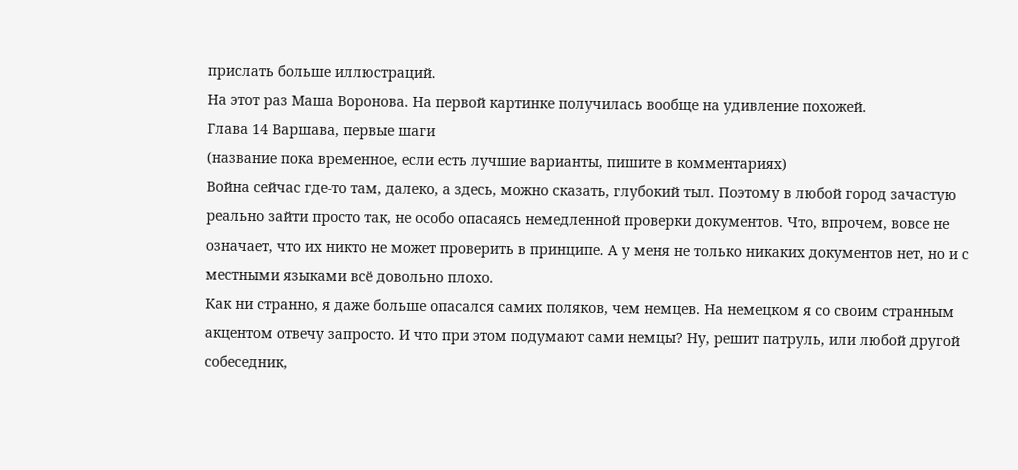прислать больше иллюстраций.
На этот раз Маша Воронова. На первой картинке получилась вообще на удивление похожей.
Глава 14 Варшава, первые шаги
(название пока временное, если есть лучшие варианты, пишите в комментариях)
Война сейчас где-то там, далеко, а здесь, можно сказать, глубокий тыл. Поэтому в любой город зачастую реально зайти просто так, не особо опасаясь немедленной проверки документов. Что, впрочем, вовсе не означает, что их никто не может проверить в принципе. А у меня не только никаких документов нет, но и с местными языками всё довольно плохо.
Как ни странно, я даже больше опасался самих поляков, чем немцев. На немецком я со своим странным акцентом отвечу запросто. И что при этом подумают сами немцы? Ну, решит патруль, или любой другой собеседник,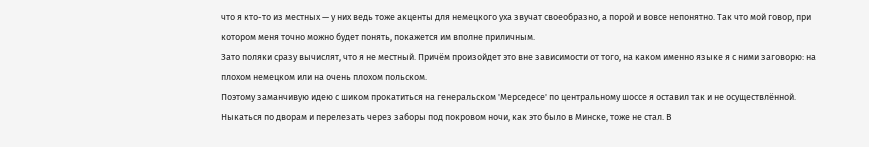что я кто-то из местных — у них ведь тоже акценты для немецкого уха звучат своеобразно, а порой и вовсе непонятно. Так что мой говор, при котором меня точно можно будет понять, покажется им вполне приличным.
Зато поляки сразу вычислят, что я не местный. Причём произойдет это вне зависимости от того, на каком именно языке я с ними заговорю: на плохом немецком или на очень плохом польском.
Поэтому заманчивую идею с шиком прокатиться на генеральском 'Мерседесе' по центральному шоссе я оставил так и не осуществлённой. Ныкаться по дворам и перелезать через заборы под покровом ночи, как это было в Минске, тоже не стал. В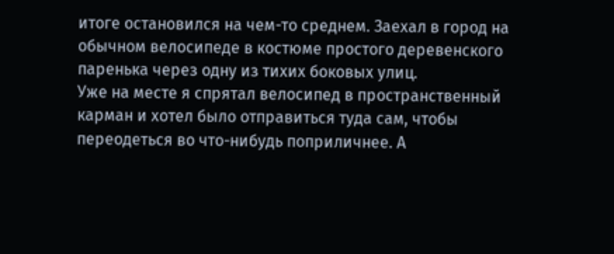итоге остановился на чем-то среднем. Заехал в город на обычном велосипеде в костюме простого деревенского паренька через одну из тихих боковых улиц.
Уже на месте я спрятал велосипед в пространственный карман и хотел было отправиться туда сам, чтобы переодеться во что-нибудь поприличнее. А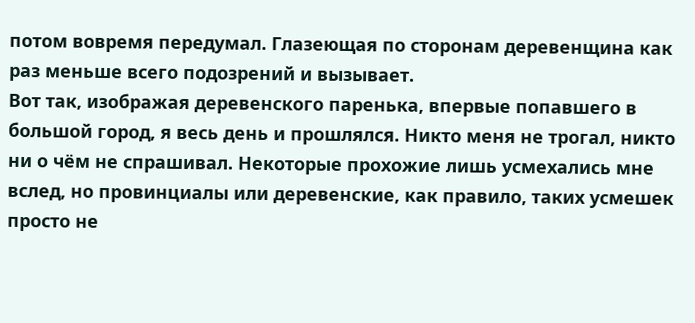потом вовремя передумал. Глазеющая по сторонам деревенщина как раз меньше всего подозрений и вызывает.
Вот так, изображая деревенского паренька, впервые попавшего в большой город, я весь день и прошлялся. Никто меня не трогал, никто ни о чём не спрашивал. Некоторые прохожие лишь усмехались мне вслед, но провинциалы или деревенские, как правило, таких усмешек просто не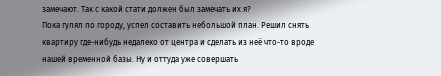замечают. Так с какой стати должен был замечать их я?
Пока гулял по городу, успел составить небольшой план. Решил снять квартиру где-нибудь недалеко от центра и сделать из неё что-то вроде нашей временной базы. Ну и оттуда уже совершать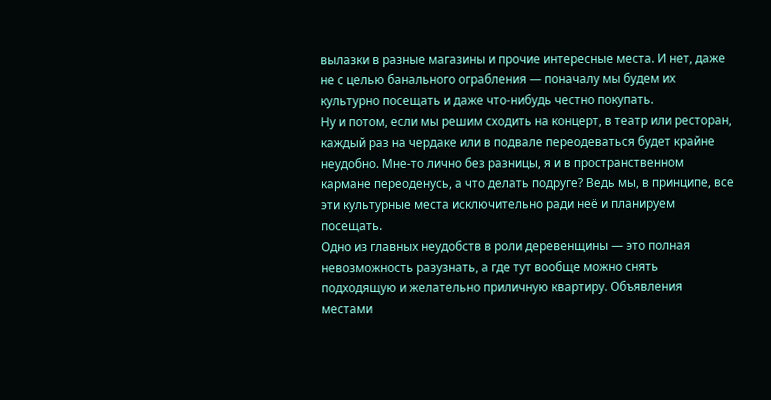вылазки в разные магазины и прочие интересные места. И нет, даже не с целью банального ограбления — поначалу мы будем их культурно посещать и даже что-нибудь честно покупать.
Ну и потом, если мы решим сходить на концерт, в театр или ресторан, каждый раз на чердаке или в подвале переодеваться будет крайне неудобно. Мне-то лично без разницы, я и в пространственном кармане переоденусь, а что делать подруге? Ведь мы, в принципе, все эти культурные места исключительно ради неё и планируем посещать.
Одно из главных неудобств в роли деревенщины — это полная невозможность разузнать, а где тут вообще можно снять подходящую и желательно приличную квартиру. Объявления местами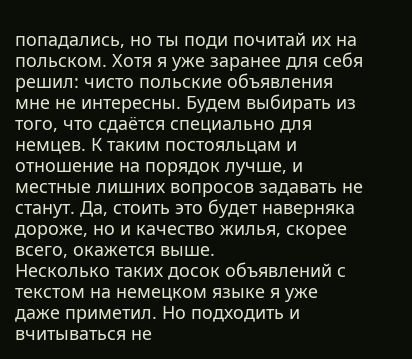попадались, но ты поди почитай их на польском. Хотя я уже заранее для себя решил: чисто польские объявления мне не интересны. Будем выбирать из того, что сдаётся специально для немцев. К таким постояльцам и отношение на порядок лучше, и местные лишних вопросов задавать не станут. Да, стоить это будет наверняка дороже, но и качество жилья, скорее всего, окажется выше.
Несколько таких досок объявлений с текстом на немецком языке я уже даже приметил. Но подходить и вчитываться не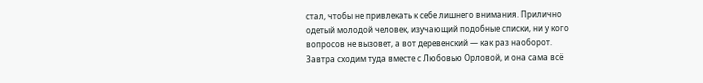стал, чтобы не привлекать к себе лишнего внимания. Прилично одетый молодой человек, изучающий подобные списки, ни у кого вопросов не вызовет, а вот деревенский — как раз наоборот.
Завтра сходим туда вместе с Любовью Орловой, и она сама всё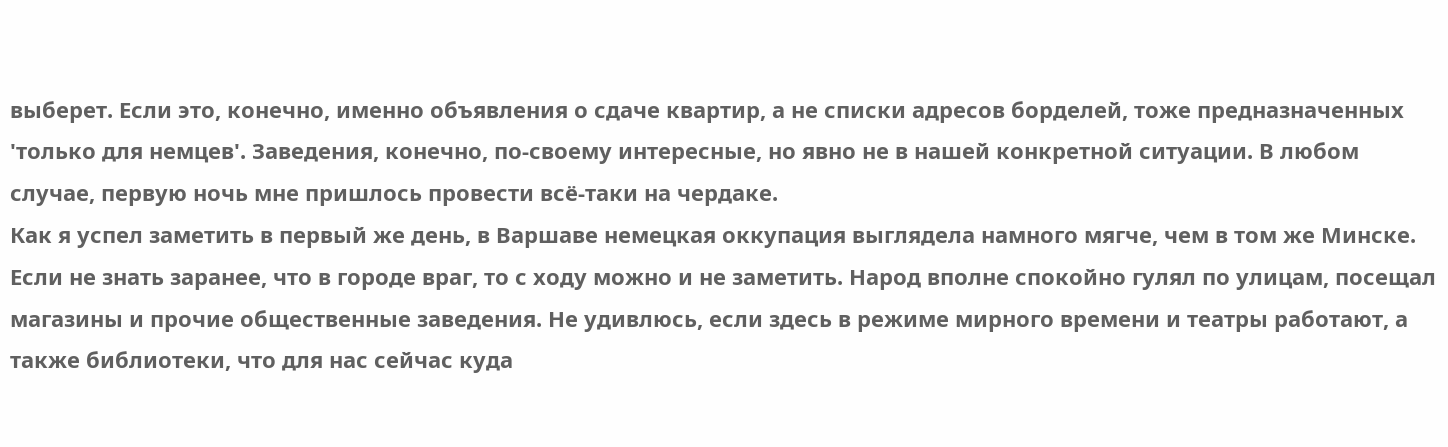выберет. Если это, конечно, именно объявления о сдаче квартир, а не списки адресов борделей, тоже предназначенных 'только для немцев'. Заведения, конечно, по-своему интересные, но явно не в нашей конкретной ситуации. В любом случае, первую ночь мне пришлось провести всё-таки на чердаке.
Как я успел заметить в первый же день, в Варшаве немецкая оккупация выглядела намного мягче, чем в том же Минске. Если не знать заранее, что в городе враг, то с ходу можно и не заметить. Народ вполне спокойно гулял по улицам, посещал магазины и прочие общественные заведения. Не удивлюсь, если здесь в режиме мирного времени и театры работают, а также библиотеки, что для нас сейчас куда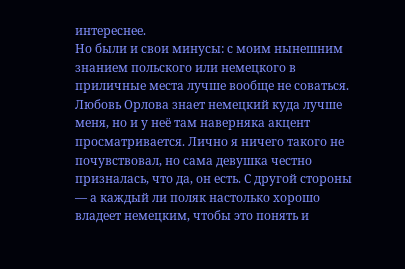интереснее.
Но были и свои минусы: с моим нынешним знанием польского или немецкого в приличные места лучше вообще не соваться. Любовь Орлова знает немецкий куда лучше меня, но и у неё там наверняка акцент просматривается. Лично я ничего такого не почувствовал, но сама девушка честно призналась, что да, он есть. С другой стороны — а каждый ли поляк настолько хорошо владеет немецким, чтобы это понять и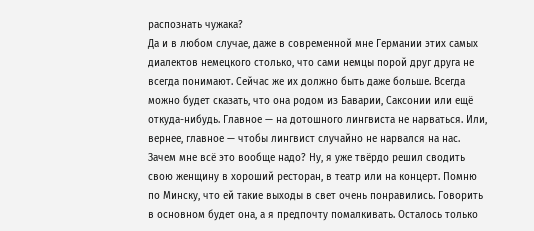распознать чужака?
Да и в любом случае, даже в современной мне Германии этих самых диалектов немецкого столько, что сами немцы порой друг друга не всегда понимают. Сейчас же их должно быть даже больше. Всегда можно будет сказать, что она родом из Баварии, Саксонии или ещё откуда-нибудь. Главное — на дотошного лингвиста не нарваться. Или, вернее, главное — чтобы лингвист случайно не нарвался на нас.
Зачем мне всё это вообще надо? Ну, я уже твёрдо решил сводить свою женщину в хороший ресторан, в театр или на концерт. Помню по Минску, что ей такие выходы в свет очень понравились. Говорить в основном будет она, а я предпочту помалкивать. Осталось только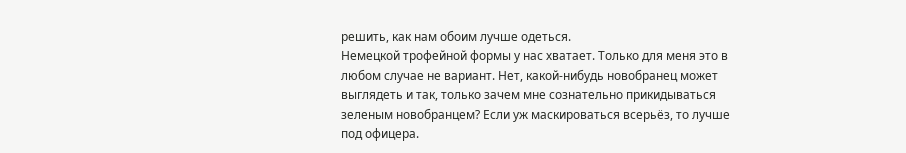решить, как нам обоим лучше одеться.
Немецкой трофейной формы у нас хватает. Только для меня это в любом случае не вариант. Нет, какой-нибудь новобранец может выглядеть и так, только зачем мне сознательно прикидываться зеленым новобранцем? Если уж маскироваться всерьёз, то лучше под офицера.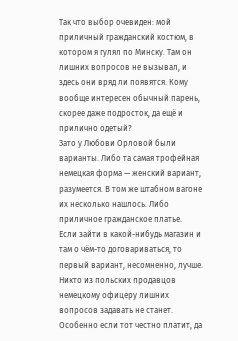Так что выбор очевиден: мой приличный гражданский костюм, в котором я гулял по Минску. Там он лишних вопросов не вызывал, и здесь они вряд ли появятся. Кому вообще интересен обычный парень, скорее даже подросток, да ещё и прилично одетый?
Зато у Любови Орловой были варианты. Либо та самая трофейная немецкая форма — женский вариант, разумеется. В том же штабном вагоне их несколько нашлось. Либо приличное гражданское платье.
Если зайти в какой-нибудь магазин и там о чём-то договариваться, то первый вариант, несомненно, лучше. Никто из польских продавцов немецкому офицеру лишних вопросов задавать не станет. Особенно если тот честно платит, да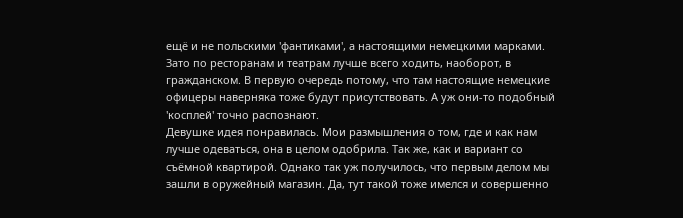ещё и не польскими 'фантиками', а настоящими немецкими марками. Зато по ресторанам и театрам лучше всего ходить, наоборот, в гражданском. В первую очередь потому, что там настоящие немецкие офицеры наверняка тоже будут присутствовать. А уж они-то подобный 'косплей' точно распознают.
Девушке идея понравилась. Мои размышления о том, где и как нам лучше одеваться, она в целом одобрила. Так же, как и вариант со съёмной квартирой. Однако так уж получилось, что первым делом мы зашли в оружейный магазин. Да, тут такой тоже имелся и совершенно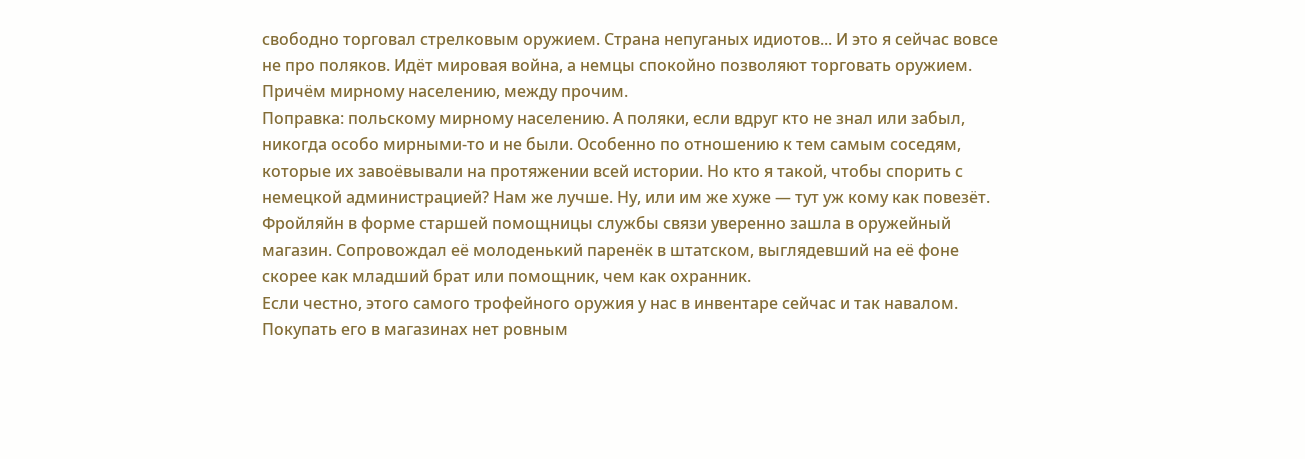свободно торговал стрелковым оружием. Страна непуганых идиотов... И это я сейчас вовсе не про поляков. Идёт мировая война, а немцы спокойно позволяют торговать оружием. Причём мирному населению, между прочим.
Поправка: польскому мирному населению. А поляки, если вдруг кто не знал или забыл, никогда особо мирными-то и не были. Особенно по отношению к тем самым соседям, которые их завоёвывали на протяжении всей истории. Но кто я такой, чтобы спорить с немецкой администрацией? Нам же лучше. Ну, или им же хуже — тут уж кому как повезёт.
Фройляйн в форме старшей помощницы службы связи уверенно зашла в оружейный магазин. Сопровождал её молоденький паренёк в штатском, выглядевший на её фоне скорее как младший брат или помощник, чем как охранник.
Если честно, этого самого трофейного оружия у нас в инвентаре сейчас и так навалом. Покупать его в магазинах нет ровным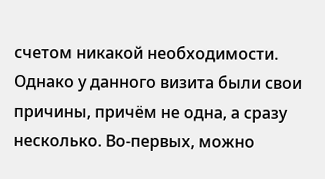счетом никакой необходимости. Однако у данного визита были свои причины, причём не одна, а сразу несколько. Во-первых, можно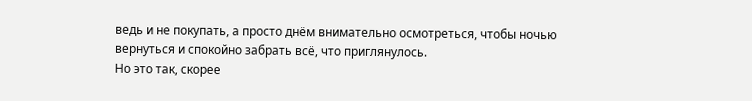ведь и не покупать, а просто днём внимательно осмотреться, чтобы ночью вернуться и спокойно забрать всё, что приглянулось.
Но это так, скорее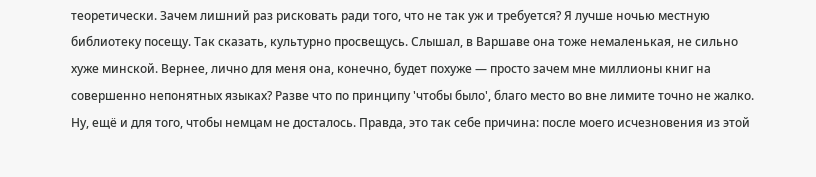теоретически. Зачем лишний раз рисковать ради того, что не так уж и требуется? Я лучше ночью местную библиотеку посещу. Так сказать, культурно просвещусь. Слышал, в Варшаве она тоже немаленькая, не сильно хуже минской. Вернее, лично для меня она, конечно, будет похуже — просто зачем мне миллионы книг на совершенно непонятных языках? Разве что по принципу 'чтобы было', благо место во вне лимите точно не жалко. Ну, ещё и для того, чтобы немцам не досталось. Правда, это так себе причина: после моего исчезновения из этой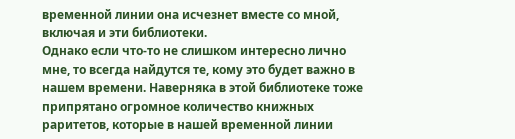временной линии она исчезнет вместе со мной, включая и эти библиотеки.
Однако если что-то не слишком интересно лично мне, то всегда найдутся те, кому это будет важно в нашем времени. Наверняка в этой библиотеке тоже припрятано огромное количество книжных раритетов, которые в нашей временной линии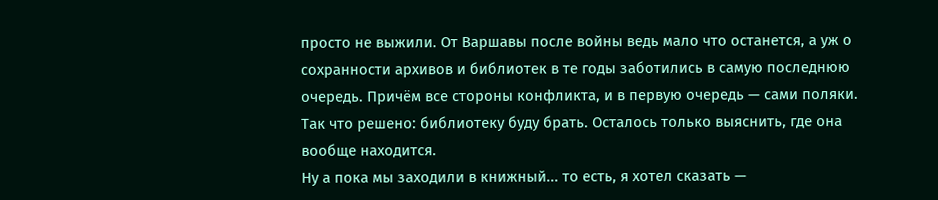просто не выжили. От Варшавы после войны ведь мало что останется, а уж о сохранности архивов и библиотек в те годы заботились в самую последнюю очередь. Причём все стороны конфликта, и в первую очередь — сами поляки. Так что решено: библиотеку буду брать. Осталось только выяснить, где она вообще находится.
Ну а пока мы заходили в книжный... то есть, я хотел сказать —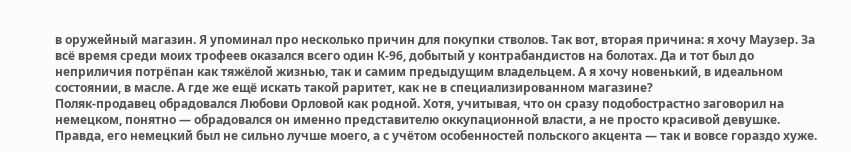в оружейный магазин. Я упоминал про несколько причин для покупки стволов. Так вот, вторая причина: я хочу Маузер. За всё время среди моих трофеев оказался всего один К-96, добытый у контрабандистов на болотах. Да и тот был до неприличия потрёпан как тяжёлой жизнью, так и самим предыдущим владельцем. А я хочу новенький, в идеальном состоянии, в масле. А где же ещё искать такой раритет, как не в специализированном магазине?
Поляк-продавец обрадовался Любови Орловой как родной. Хотя, учитывая, что он сразу подобострастно заговорил на немецком, понятно — обрадовался он именно представителю оккупационной власти, а не просто красивой девушке. Правда, его немецкий был не сильно лучше моего, а с учётом особенностей польского акцента — так и вовсе гораздо хуже.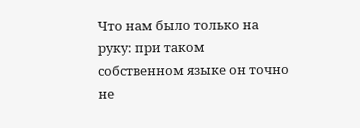Что нам было только на руку: при таком собственном языке он точно не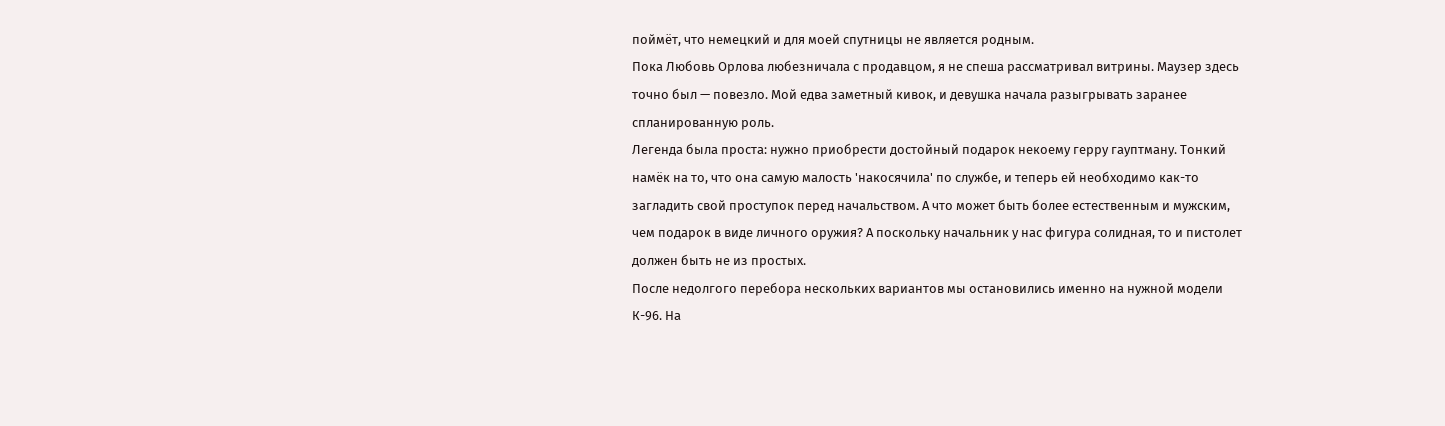поймёт, что немецкий и для моей спутницы не является родным.
Пока Любовь Орлова любезничала с продавцом, я не спеша рассматривал витрины. Маузер здесь точно был — повезло. Мой едва заметный кивок, и девушка начала разыгрывать заранее спланированную роль.
Легенда была проста: нужно приобрести достойный подарок некоему герру гауптману. Тонкий намёк на то, что она самую малость 'накосячила' по службе, и теперь ей необходимо как-то загладить свой проступок перед начальством. А что может быть более естественным и мужским, чем подарок в виде личного оружия? А поскольку начальник у нас фигура солидная, то и пистолет должен быть не из простых.
После недолгого перебора нескольких вариантов мы остановились именно на нужной модели К-96. На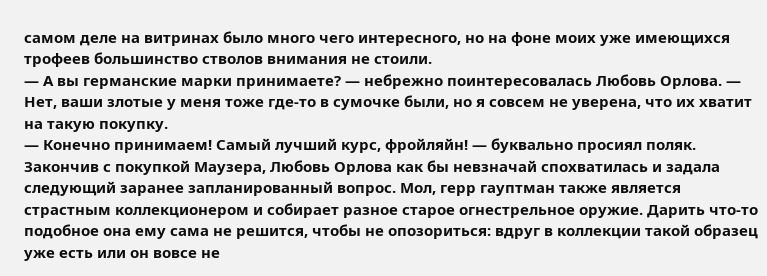самом деле на витринах было много чего интересного, но на фоне моих уже имеющихся трофеев большинство стволов внимания не стоили.
— А вы германские марки принимаете? — небрежно поинтересовалась Любовь Орлова. — Нет, ваши злотые у меня тоже где-то в сумочке были, но я совсем не уверена, что их хватит на такую покупку.
— Конечно принимаем! Самый лучший курс, фройляйн! — буквально просиял поляк.
Закончив с покупкой Маузера, Любовь Орлова как бы невзначай спохватилась и задала следующий заранее запланированный вопрос. Мол, герр гауптман также является страстным коллекционером и собирает разное старое огнестрельное оружие. Дарить что-то подобное она ему сама не решится, чтобы не опозориться: вдруг в коллекции такой образец уже есть или он вовсе не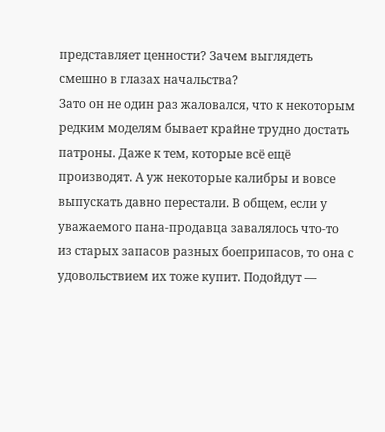представляет ценности? Зачем выглядеть смешно в глазах начальства?
Зато он не один раз жаловался, что к некоторым редким моделям бывает крайне трудно достать патроны. Даже к тем, которые всё ещё производят. А уж некоторые калибры и вовсе выпускать давно перестали. В общем, если у уважаемого пана-продавца завалялось что-то из старых запасов разных боеприпасов, то она с удовольствием их тоже купит. Подойдут —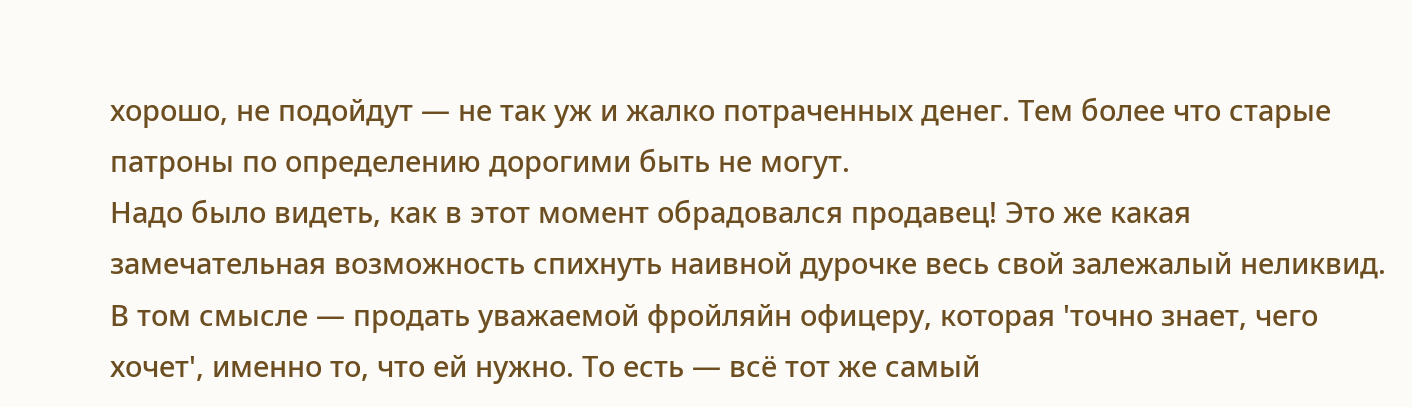хорошо, не подойдут — не так уж и жалко потраченных денег. Тем более что старые патроны по определению дорогими быть не могут.
Надо было видеть, как в этот момент обрадовался продавец! Это же какая замечательная возможность спихнуть наивной дурочке весь свой залежалый неликвид. В том смысле — продать уважаемой фройляйн офицеру, которая 'точно знает, чего хочет', именно то, что ей нужно. То есть — всё тот же самый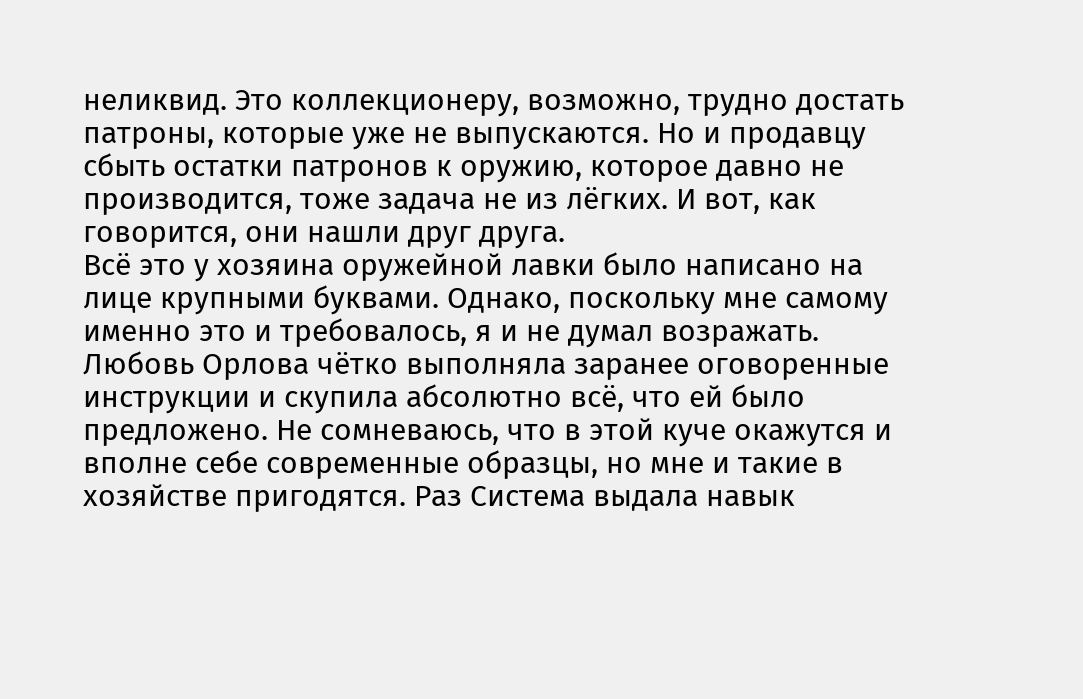неликвид. Это коллекционеру, возможно, трудно достать патроны, которые уже не выпускаются. Но и продавцу сбыть остатки патронов к оружию, которое давно не производится, тоже задача не из лёгких. И вот, как говорится, они нашли друг друга.
Всё это у хозяина оружейной лавки было написано на лице крупными буквами. Однако, поскольку мне самому именно это и требовалось, я и не думал возражать. Любовь Орлова чётко выполняла заранее оговоренные инструкции и скупила абсолютно всё, что ей было предложено. Не сомневаюсь, что в этой куче окажутся и вполне себе современные образцы, но мне и такие в хозяйстве пригодятся. Раз Система выдала навык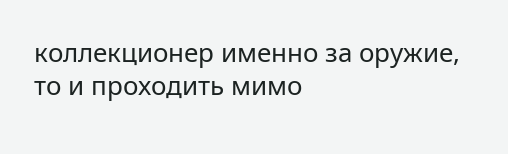коллекционер именно за оружие, то и проходить мимо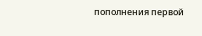пополнения первой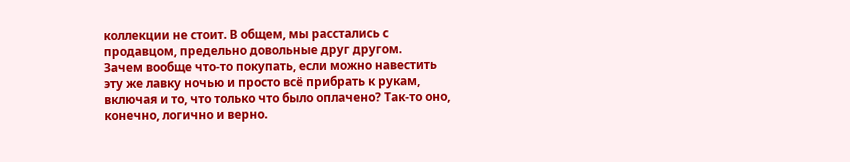коллекции не стоит. В общем, мы расстались с продавцом, предельно довольные друг другом.
Зачем вообще что-то покупать, если можно навестить эту же лавку ночью и просто всё прибрать к рукам, включая и то, что только что было оплачено? Так-то оно, конечно, логично и верно.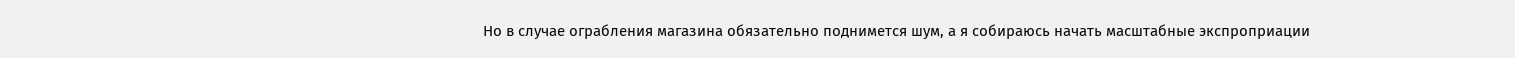Но в случае ограбления магазина обязательно поднимется шум, а я собираюсь начать масштабные экспроприации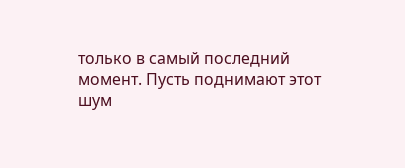только в самый последний момент. Пусть поднимают этот шум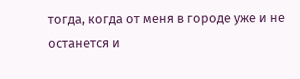тогда, когда от меня в городе уже и не останется и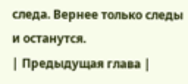следа. Вернее только следы и останутся.
| Предыдущая глава |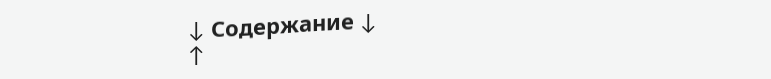↓ Содержание ↓
↑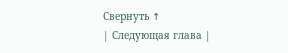Свернуть ↑
| Следующая глава |